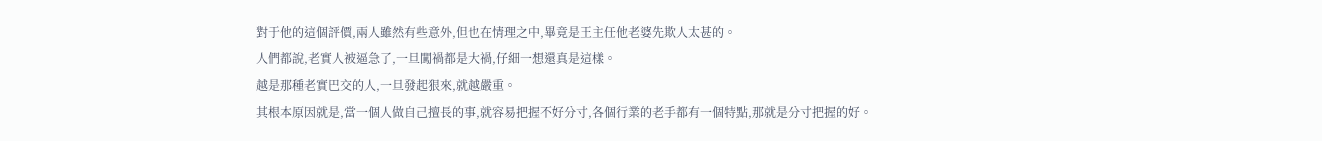對于他的這個評價,兩人雖然有些意外,但也在情理之中,畢竟是王主任他老婆先欺人太甚的。
人們都說,老實人被逼急了,一旦闖禍都是大禍,仔細一想還真是這樣。
越是那種老實巴交的人,一旦發起狠來,就越嚴重。
其根本原因就是,當一個人做自己擅長的事,就容易把握不好分寸,各個行業的老手都有一個特點,那就是分寸把握的好。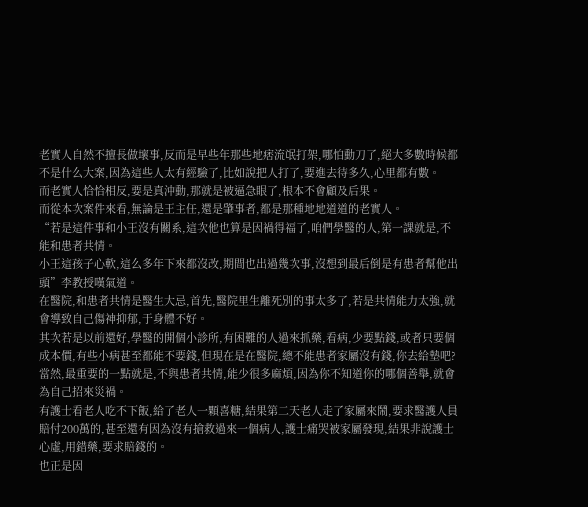老實人自然不擅長做壞事,反而是早些年那些地痞流氓打架,哪怕動刀了,絕大多數時候都不是什么大案,因為這些人太有經驗了,比如說把人打了,要進去待多久,心里都有數。
而老實人恰恰相反,要是真沖動,那就是被逼急眼了,根本不會顧及后果。
而從本次案件來看,無論是王主任,還是肇事者,都是那種地地道道的老實人。
“若是這件事和小王沒有關系,這次他也算是因禍得福了,咱們學醫的人,第一課就是,不能和患者共情。
小王這孩子心軟,這么多年下來都沒改,期間也出過幾次事,沒想到最后倒是有患者幫他出頭”李教授嘆氣道。
在醫院,和患者共情是醫生大忌,首先,醫院里生離死別的事太多了,若是共情能力太強,就會導致自己傷神抑郁,于身體不好。
其次若是以前還好,學醫的開個小診所,有困難的人過來抓藥,看病,少要點錢,或者只要個成本價,有些小病甚至都能不要錢,但現在是在醫院,總不能患者家屬沒有錢,你去給墊吧?
當然,最重要的一點就是,不與患者共情,能少很多麻煩,因為你不知道你的哪個善舉,就會為自己招來災禍。
有護士看老人吃不下飯,給了老人一顆喜糖,結果第二天老人走了家屬來鬧,要求醫護人員賠付200萬的,甚至還有因為沒有搶救過來一個病人,護士痛哭被家屬發現,結果非說護士心虛,用錯藥,要求賠錢的。
也正是因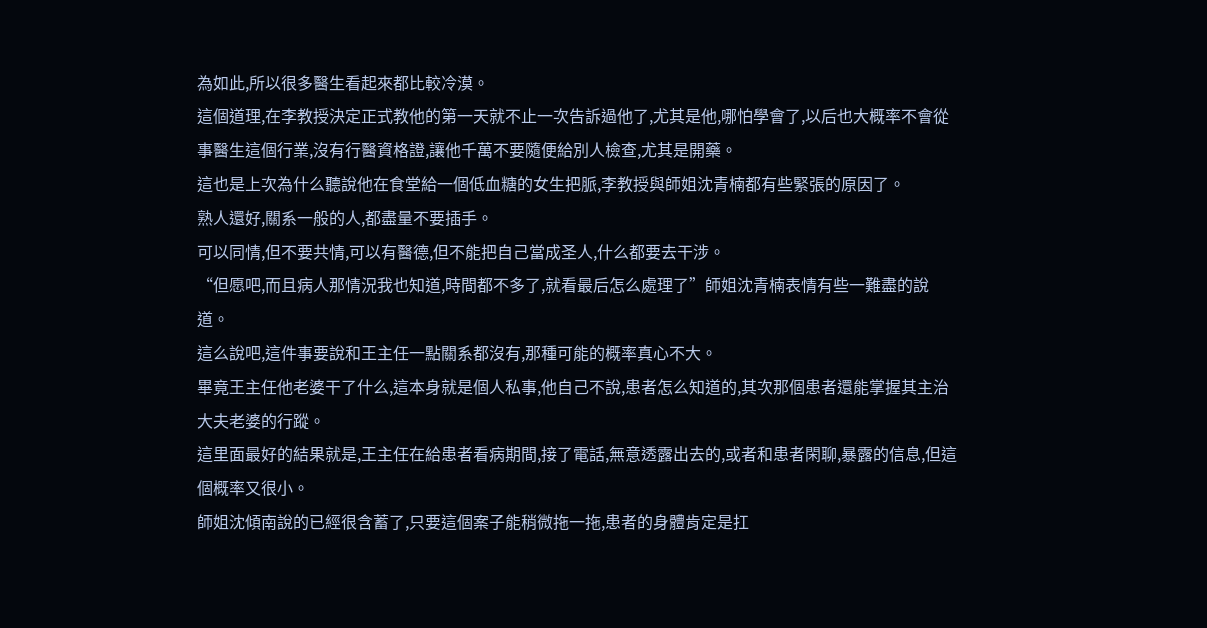為如此,所以很多醫生看起來都比較冷漠。
這個道理,在李教授決定正式教他的第一天就不止一次告訴過他了,尤其是他,哪怕學會了,以后也大概率不會從事醫生這個行業,沒有行醫資格證,讓他千萬不要隨便給別人檢查,尤其是開藥。
這也是上次為什么聽說他在食堂給一個低血糖的女生把脈,李教授與師姐沈青楠都有些緊張的原因了。
熟人還好,關系一般的人,都盡量不要插手。
可以同情,但不要共情,可以有醫德,但不能把自己當成圣人,什么都要去干涉。
“但愿吧,而且病人那情況我也知道,時間都不多了,就看最后怎么處理了”師姐沈青楠表情有些一難盡的說道。
這么說吧,這件事要說和王主任一點關系都沒有,那種可能的概率真心不大。
畢竟王主任他老婆干了什么,這本身就是個人私事,他自己不說,患者怎么知道的,其次那個患者還能掌握其主治大夫老婆的行蹤。
這里面最好的結果就是,王主任在給患者看病期間,接了電話,無意透露出去的,或者和患者閑聊,暴露的信息,但這個概率又很小。
師姐沈傾南說的已經很含蓄了,只要這個案子能稍微拖一拖,患者的身體肯定是扛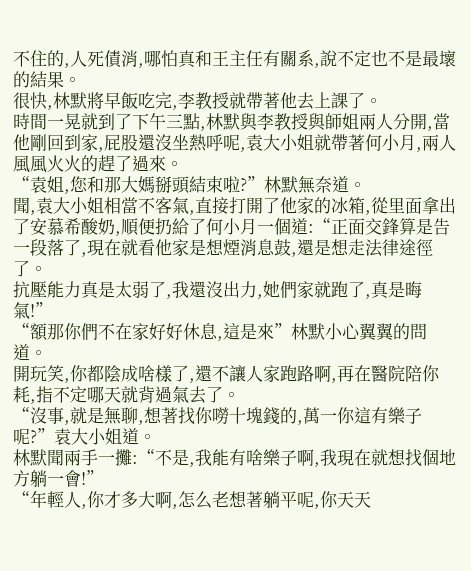不住的,人死債消,哪怕真和王主任有關系,說不定也不是最壞的結果。
很快,林默將早飯吃完,李教授就帶著他去上課了。
時間一晃就到了下午三點,林默與李教授與師姐兩人分開,當他剛回到家,屁股還沒坐熱呼呢,袁大小姐就帶著何小月,兩人風風火火的趕了過來。
“袁姐,您和那大媽掰頭結束啦?”林默無奈道。
聞,袁大小姐相當不客氣,直接打開了他家的冰箱,從里面拿出了安慕希酸奶,順便扔給了何小月一個道:“正面交鋒算是告一段落了,現在就看他家是想煙消息鼓,還是想走法律途徑了。
抗壓能力真是太弱了,我還沒出力,她們家就跑了,真是晦氣!”
“額那你們不在家好好休息,這是來”林默小心翼翼的問道。
開玩笑,你都陰成啥樣了,還不讓人家跑路啊,再在醫院陪你耗,指不定哪天就背過氣去了。
“沒事,就是無聊,想著找你嘮十塊錢的,萬一你這有樂子呢?”袁大小姐道。
林默聞兩手一攤:“不是,我能有啥樂子啊,我現在就想找個地方躺一會!”
“年輕人,你才多大啊,怎么老想著躺平呢,你天天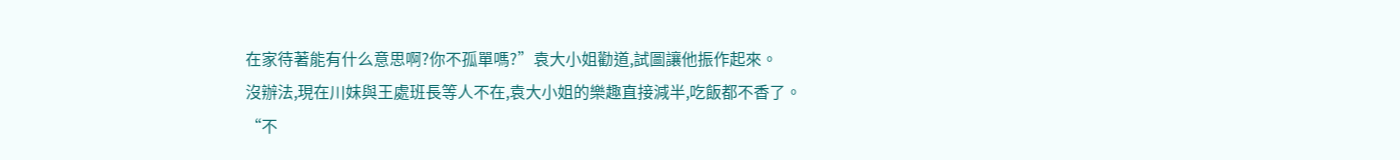在家待著能有什么意思啊?你不孤單嗎?”袁大小姐勸道,試圖讓他振作起來。
沒辦法,現在川妹與王處班長等人不在,袁大小姐的樂趣直接減半,吃飯都不香了。
“不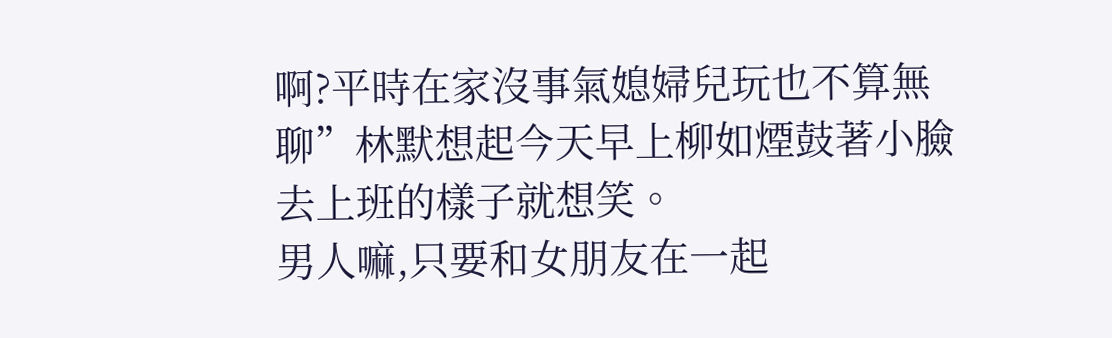啊?平時在家沒事氣媳婦兒玩也不算無聊”林默想起今天早上柳如煙鼓著小臉去上班的樣子就想笑。
男人嘛,只要和女朋友在一起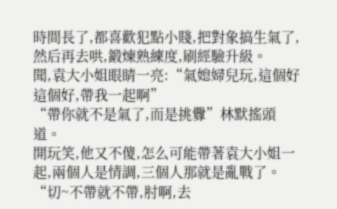時間長了,都喜歡犯點小賤,把對象搞生氣了,然后再去哄,鍛煉熟練度,刷經驗升級。
聞,袁大小姐眼睛一亮:“氣媳婦兒玩,這個好這個好,帶我一起啊”
“帶你就不是氣了,而是挑釁”林默搖頭道。
開玩笑,他又不傻,怎么可能帶著袁大小姐一起,兩個人是情調,三個人那就是亂戰了。
“切~不帶就不帶,肘啊,去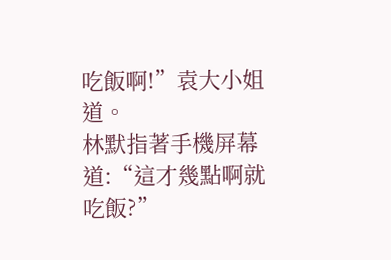吃飯啊!”袁大小姐道。
林默指著手機屏幕道:“這才幾點啊就吃飯?”